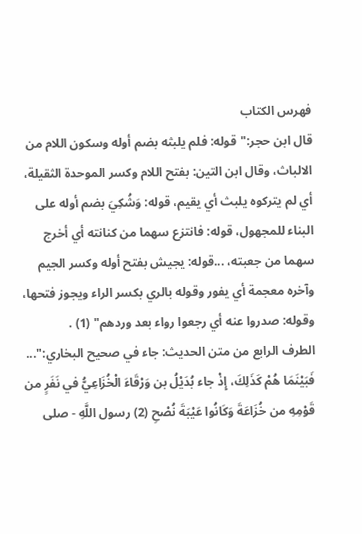فهرس الكتاب
قال ابن حجر:"قوله: فلم يلبثه بضم أوله وسكون اللام من الالباث، وقال ابن التين: بفتح اللام وكسر الموحدة الثقيلة، أي لم يتركوه يلبث أي يقيم، قوله: وَشُكِيَ بضم أوله على البناء للمجهول، قوله: فانتزع سهما من كنانته أي أخرج سهما من جعبته، ...قوله: يجيش بفتح أوله وكسر الجيم وآخره معجمة أي يفور وقوله بالري بكسر الراء ويجوز فتحها، وقوله: صدروا عنه أي رجعوا رواء بعد وردهم" (1) .
الطرف الرابع من متن الحديث: جاء في صحيح البخاري:"... فَبَيْنَمَا هُمْ كَذَلِكَ، إِذْ جاء بُدَيْلُ بن وَرْقَاءَ الْخُزَاعِيُّ في نَفَرٍ من قَوْمِهِ من خُزَاعَةَ وَكَانُوا عَيْبَةَ نُصْحِ (2) رسول اللَّهِ - صلى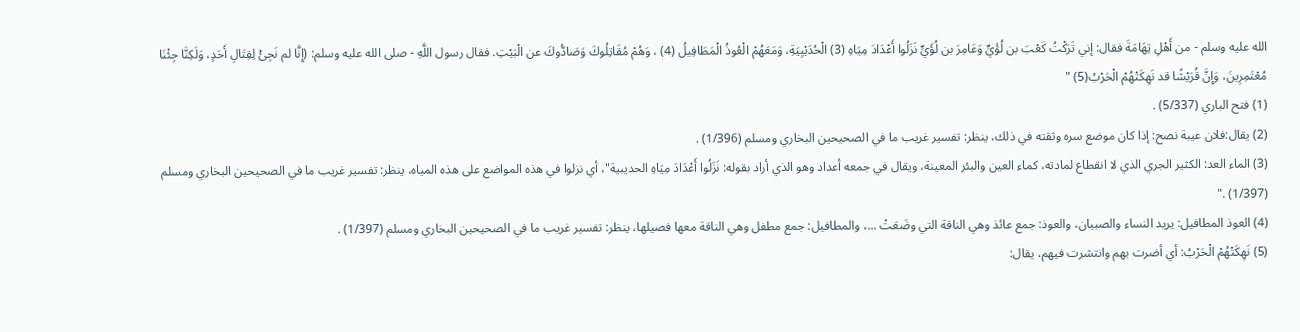الله عليه وسلم - من أَهْلِ تِهَامَةَ فقال: إني تَرَكْتُ كَعْبَ بن لُؤَيٍّ وَعَامِرَ بن لُؤَيٍّ نَزَلُوا أَعْدَادَ مِيَاهِ (3) الْحُدَيْبِيَةِ، وَمَعَهُمْ الْعُوذُ الْمَطَافِيلُ (4) ، وَهُمْ مُقَاتِلُوكَ وَصَادُّوكَ عن الْبَيْتِ. فقال رسول اللَّهِ - صلى الله عليه وسلم: (إِنَّا لم نَجِئْ لِقِتَالِ أَحَدٍ، وَلَكِنَّا جِئْنَا مُعْتَمِرِينَ، وَإِنَّ قُرَيْشًا قد نَهِكَتْهُمْ الْحَرْبُ(5) "
(1) فتح الباري (5/337) .
(2) يقال:فلان عيبة نصح: إذا كان موضع سره وثقته في ذلك، ينظر: تفسير غريب ما في الصحيحين البخاري ومسلم (1/396) .
(3) الماء العد: الكثير الجري الذي لا انقطاع لمادته، كماء العين والبئر المعينة، ويقال في جمعه أعداد وهو الذي أراد بقوله: نَزَلُوا أَعْدَادَ مِيَاهِ الحديبية"، أي نزلوا في هذه المواضع على هذه المياه، ينظر: تفسير غريب ما في الصحيحين البخاري ومسلم (1/397) ."
(4) العوذ المطافيل: يريد النساء والصبيان، والعوذ: جمع عائذ وهي الناقة التي وضَعَتْ ...، والمطافيل: جمع مطفل وهي الناقة معها فصيلها، ينظر: تفسير غريب ما في الصحيحين البخاري ومسلم (1/397) .
(5) نَهِكَتْهُمْ الْحَرْبُ: أي أضرت بهم وانتشرت فيهم، يقال: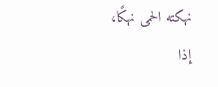نهكته الحمى نهكًا، إذا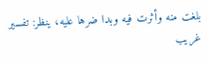بلغت منه وأثرت فيه وبدا ضرها عليه، ينظر: تفسير غريب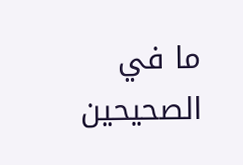ما في الصحيحين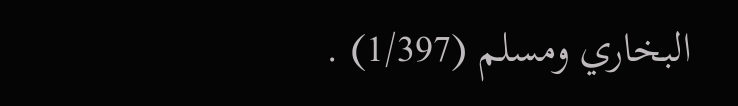البخاري ومسلم (1/397) .